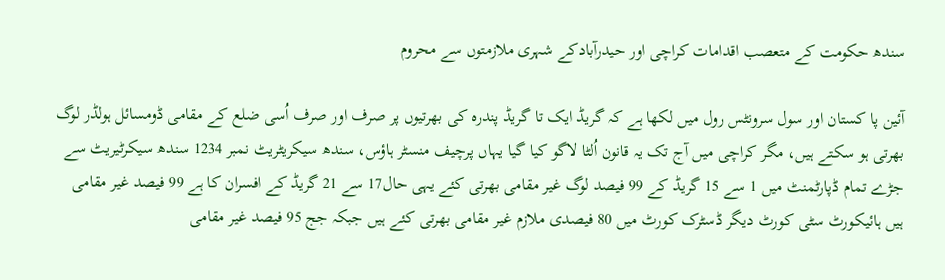سندھ حکومت کے متعصب اقدامات کراچی اور حیدرآبادکے شہری ملازمتوں سے محروم

آئین پا کستان اور سول سرونٹس رول میں لکھا ہے کہ گریڈ ایک تا گریڈ پندرہ کی بھرتیوں پر صرف اور صرف اُسی ضلع کے مقامی ڈومسائل ہولڈر لوگ بھرتی ہو سکتے ہیں، مگر کراچی میں آج تک یہ قانون اُلٹا لاگو کیا گیا یہاں پرچیف منسٹر ہاؤس، سندھ سیکریٹریٹ نمبر 1234 سندھ سیکرٹیریٹ سے جڑے تمام ڈپارٹمنٹ میں 1 سے 15 گریڈ کے 99 فیصد لوگ غیر مقامی بھرتی کئے یہی حال17 سے 21 گریڈ کے افسران کا ہے 99 فیصد غیر مقامی ہیں ہائیکورٹ سٹی کورٹ دیگر ڈسٹرک کورٹ میں 80 فیصدی ملازم غیر مقامی بھرتی کئے ہیں جبکہ جج 95 فیصد غیر مقامی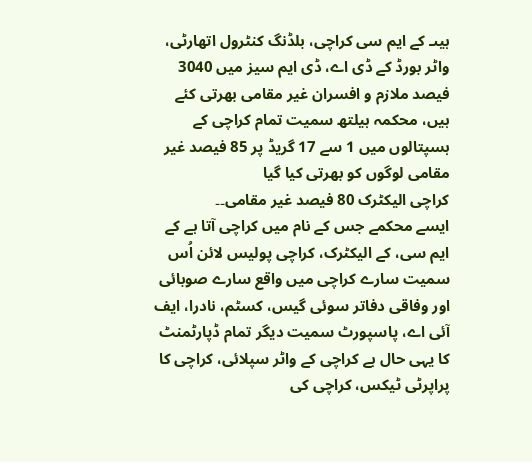ہیںـ کے ایم سی کراچی، بلڈنگ کنٹرول اتھارٹی، واٹر بورڈ کے ڈی اے، ڈی ایم سیز میں 3040 فیصد ملازم و افسران غیر مقامی بھرتی کئے ہیں، محکمہ ہیلتھ سمیت تمام کراچی کے ہسپتالوں میں 1 سے 17 گریڈ پر 85 فیصد غیر مقامی لوگوں کو بھرتی کیا گیا
کراچی الیکٹرک 80 فیصد غیر مقامی۔۔
ایسے محکمے جس کے نام میں کراچی آتا ہے کے ایم سی، کے الیکٹرک، کراچی پولیس لائن اُس سمیت سارے کراچی میں واقع سارے صوبائی اور وفاقی دفاتر سوئی گیس، کسٹم، نادرا، ایف آئی اے، پاسپورٹ سمیت دیگر تمام ڈپارٹمنٹ کا یہی حال ہے کراچی کے واٹر سپلائی، کراچی کا پراپرٹی ٹیکس، کراچی کی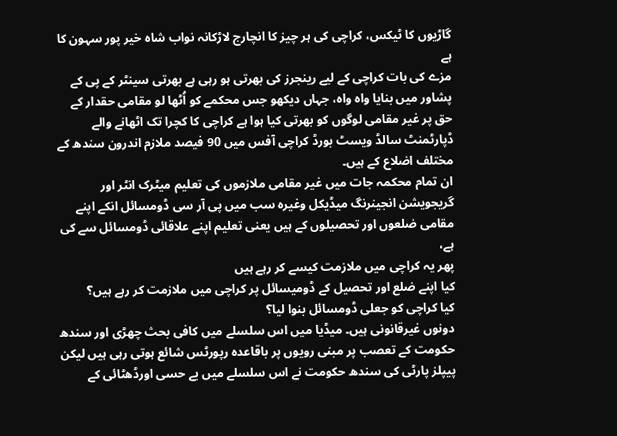گاڑیوں کا ٹیکس، کراچی کی ہر چیز کا انچارج لاڑکانہ نواب شاہ خیر پور سہون کا ہے
مزے کی بات کراچی کے لیے رینجرز کی بھرتی ہو رہی ہے بھرتی سینٹر کے پی کے پشاور میں بنایا واہ واہ، جہاں دیکھو جس محکمے کو اُٹھا لو مقامی حقدار کے حق پر غیر مقامی لوگوں کو بھرتی کیا ہوا ہے کراچی کا کچرا تک اٹھانے والے ڈپارٹمنٹ سالڈ ویسٹ بورڈ کراچی آفس میں 90 فیصد ملازم اندرون سندھ کے مختلف اضلاع کے ہیں۔
ان تمام محکمہ جات میں غیر مقامی ملازموں کی تعلیم میٹرک انٹر اور گریجویشن انجینرنگ میڈیکل وغیرہ سب میں پی آر سی ڈومسائل انکے اپنے مقامی ضلعوں اور تحصیلوں کے ہیں یعنی تعلیم اپنے علاقائی ڈومسائل سے کی ہے،
پھر یہ کراچی میں ملازمت کیسے کر رہے ہیں
کیا اپنے ضلع اور تحصیل کے ڈومیسائل پر کراچی میں ملازمت کر رہے ہیں؟
کیا کراچی کو جعلی ڈومسائل بنوا لیا؟
دونوں غیرقانونی ہیں۔ میڈیا میں اس سلسلے میں کافی بحث چھڑی اور سندھ حکومت کے تعصب پر مبنی رویوں پر باقاعدہ رپورٹس شائع ہوتی رہی ہیں لیکن پیپلز پارٹی کی سندھ حکومت نے اس سلسلے میں بے حسی اورڈھٹائی کے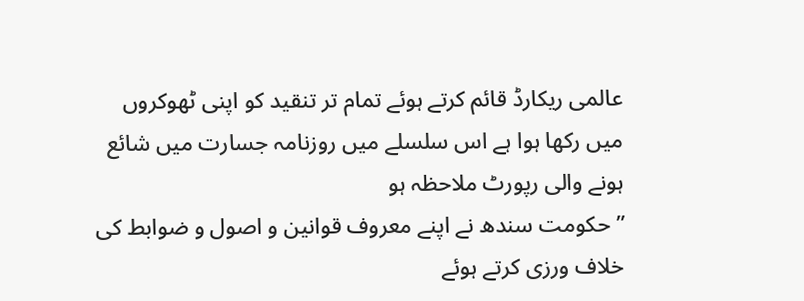عالمی ریکارڈ قائم کرتے ہوئے تمام تر تنقید کو اپنی ٹھوکروں میں رکھا ہوا ہے اس سلسلے میں روزنامہ جسارت میں شائع ہونے والی رپورٹ ملاحظہ ہو
”حکومت سندھ نے اپنے معروف قوانین و اصول و ضوابط کی خلاف ورزی کرتے ہوئے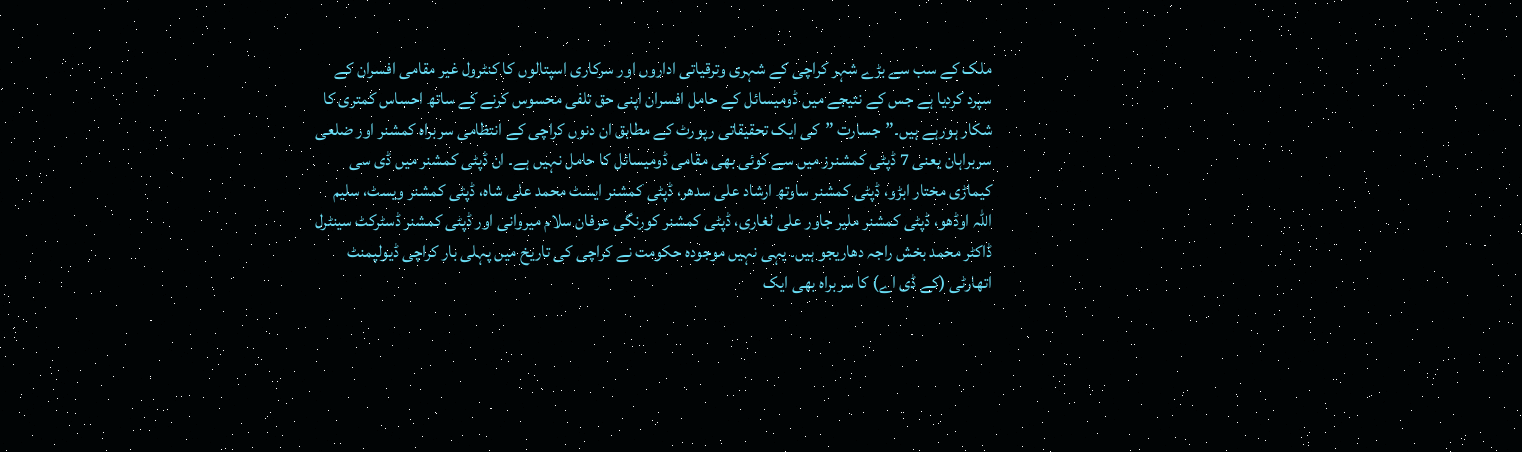ملک کے سب سے بڑے شہر کراچی کے شہری وترقیاتی اداروں اور سرکاری اسپتالوں کا کنٹرول غیر مقامی افسران کے سپرد کردیا ہے جس کے نتیجے میں ڈومیسائل کے حامل افسران اپنی حق تلفی محسوس کرنے کے ساتھ احساس کمتری کا شکار ہورہے ہیں۔”جسارت ”کی ایک تحقیقاتی رپورٹ کے مطابق ان دنوں کراچی کے انتظامی سربراہ کمشنر اور ضلعی سربراہان یعنی 7 ڈپٹی کمشنرز میں سے کوئی بھی مقامی ڈومیسائل کا حامل نہیں ہے۔ ان ڈپٹی کمشنر میں ڈی سی کیماڑی مختار ابڑو، ڈپٹی کمشنر ساوتھ ارشاد علی سدھر، ڈپٹی کمشنر ایسٹ محمد علی شاہ، ڈپٹی کمشنر ویسٹ، سلیم اللہ اوڈھو، ڈپٹی کمشنر ملیر جاور علی لغاری، ڈپٹی کمشنر کورنگی عرفان سلام میروانی اور ڈپٹی کمشنر ڈسٹرکٹ سینٹرل ڈاکٹر محمد بخش راجہ دھاریجو ہیں۔ یہی نہیں موجودہ حکومت نے کراچی کی تاریخ میں پہلی بار کراچی ڈیولپمنٹ اتھارٹی (کے ڈی اے) کا سربراہ بھی ایک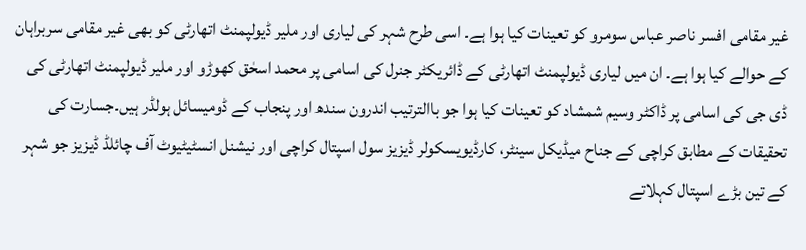غیر مقامی افسر ناصر عباس سومرو کو تعینات کیا ہوا ہے۔ اسی طرح شہر کی لیاری اور ملیر ڈیولپمنٹ اتھارٹی کو بھی غیر مقامی سربراہان کے حوالے کیا ہوا ہے۔ ان میں لیاری ڈیولپمنٹ اتھارٹی کے ڈائریکٹر جنرل کی اسامی پر محمد اسحٰق کھوڑو اور ملیر ڈیولپمنٹ اتھارٹی کی ڈی جی کی اسامی پر ڈاکٹر وسیم شمشاد کو تعینات کیا ہوا جو باالترتیب اندرون سندھ اور پنجاب کے ڈومیسائل ہولڈر ہیں۔جسارت کی تحقیقات کے مطابق کراچی کے جناح میڈیکل سینٹر، کارڈیویسکولر ڈیزیز سول اسپتال کراچی اور نیشنل انسٹیٹیوٹ آف چائلڈ ڈیزیز جو شہر کے تین بڑے اسپتال کہلاتے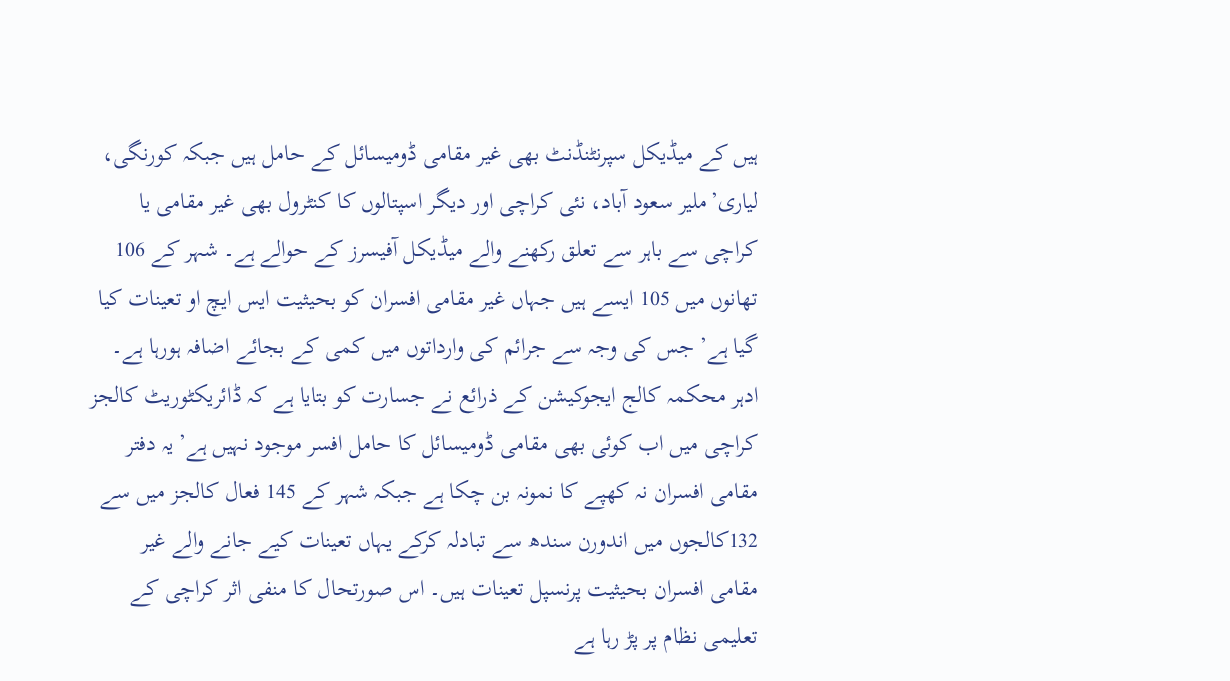ہیں کے میڈیکل سپرنٹنڈنٹ بھی غیر مقامی ڈومیسائل کے حامل ہیں جبکہ کورنگی، لیاری’ملیر سعود آباد، نئی کراچی اور دیگر اسپتالوں کا کنٹرول بھی غیر مقامی یا کراچی سے باہر سے تعلق رکھنے والے میڈیکل آفیسرز کے حوالے ہے۔ شہر کے 106 تھانوں میں 105 ایسے ہیں جہاں غیر مقامی افسران کو بحیثیت ایس ایچ او تعینات کیا گیا ہے’ جس کی وجہ سے جرائم کی وارداتوں میں کمی کے بجائے اضافہ ہورہا ہے۔ ادہر محکمہ کالج ایجوکیشن کے ذرائع نے جسارت کو بتایا ہے کہ ڈائریکٹوریٹ کالجز کراچی میں اب کوئی بھی مقامی ڈومیسائل کا حامل افسر موجود نہیں ہے’یہ دفتر مقامی افسران نہ کھپے کا نمونہ بن چکا ہے جبکہ شہر کے 145 فعال کالجز میں سے 132کالجوں میں اندورن سندھ سے تبادلہ کرکے یہاں تعینات کیے جانے والے غیر مقامی افسران بحیثیت پرنسپل تعینات ہیں۔ اس صورتحال کا منفی اثر کراچی کے تعلیمی نظام پر پڑ رہا ہے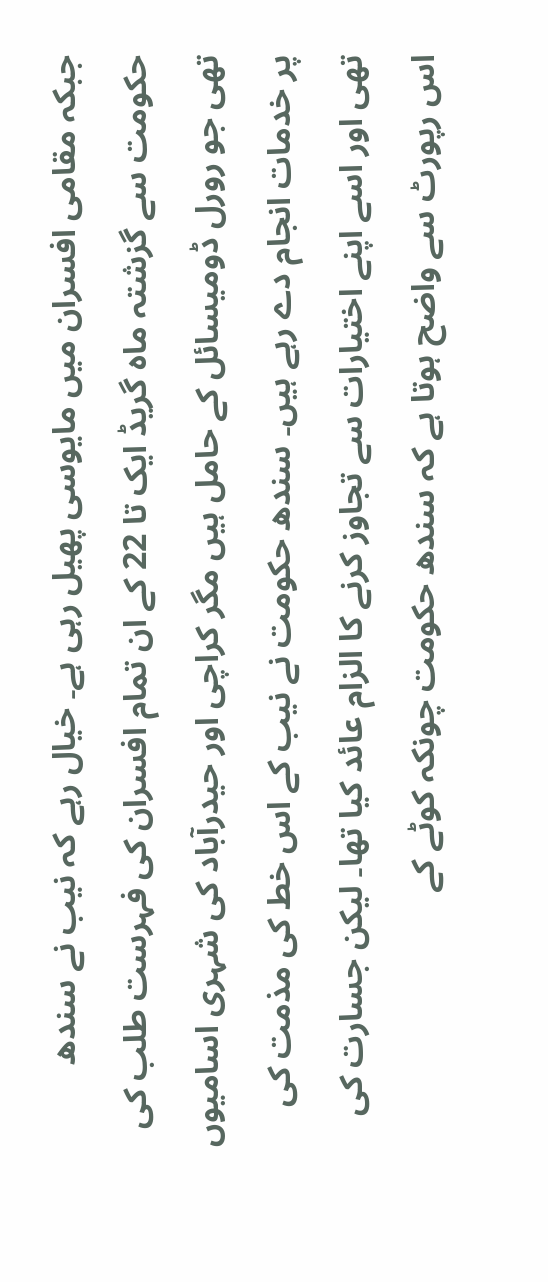جبکہ مقامی افسران میں مایوسی پھیل رہی ہے۔ خیال رہے کہ نیب نے سندھ حکومت سے گزشتہ ماہ گریڈ ایک تا 22 کے ان تمام افسران کی فہرست طلب کی تھی جو رورل ڈومیسائل کے حامل ہیں مگر کراچی اور حیدرآباد کی شہری اسامیوں پر خدمات انجام دے رہے ہیں۔ سندھ حکومت نے نیب کے اس خط کی مذمت کی تھی اور اسے اپنے اختیارات سے تجاوز کرنے کا الزام عائد کیا تھا۔ لیکن جسارت کی اس رپورٹ سے واضح ہوتا ہے کہ سندھ حکومت چونکہ کوٹے کے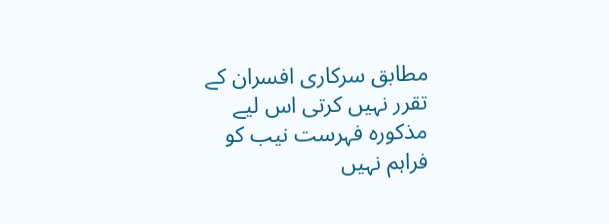مطابق سرکاری افسران کے تقرر نہیں کرتی اس لیے مذکورہ فہرست نیب کو فراہم نہیں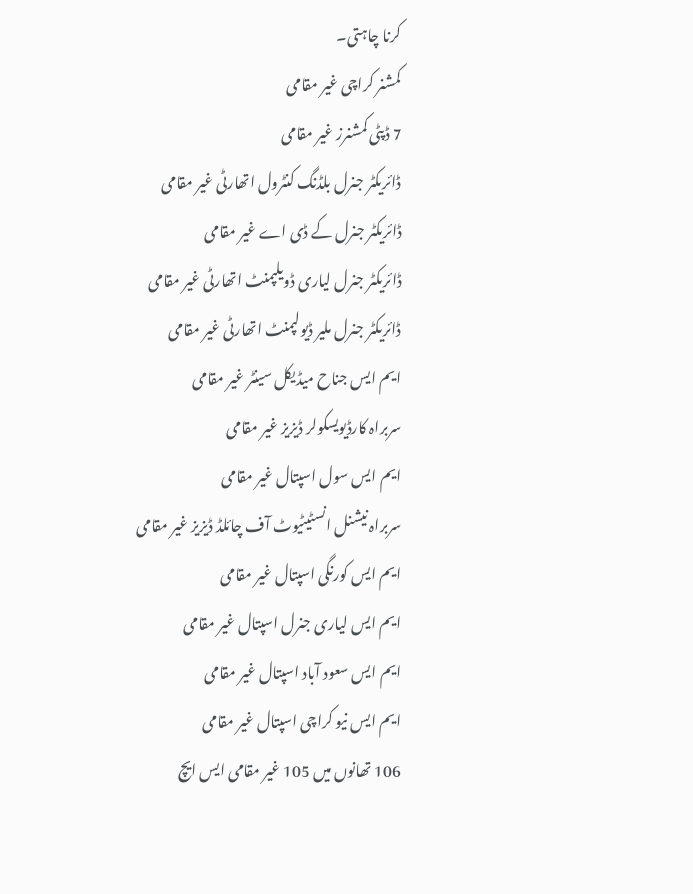کرنا چاہتی۔
کمشنر کراچی غیر مقامی
7 ڈپٹی کمشنرز غیر مقامی
ڈائریکٹر جنرل بلڈنگ کنٹرول اتھارٹی غیر مقامی
ڈائریکٹر جنرل کے ڈی اے غیر مقامی
ڈائریکٹر جنرل لیاری ڈویلپمنٹ اتھارٹی غیر مقامی
ڈائریکٹر جنرل ملیر ڈیولپمنٹ اتھارٹی غیر مقامی
ایم ایس جناح میڈیکل سینٹر غیر مقامی
سربراہ کارڈیویسکولر ڈیزیز غیر مقامی
ایم ایس سول اسپتال غیر مقامی
سربراہ نیشنل انسٹیٹیوٹ آف چائلڈ ڈیزیز غیر مقامی
ایم ایس کورنگی اسپتال غیر مقامی
ایم ایس لیاری جنرل اسپتال غیر مقامی
ایم ایس سعود آباد اسپتال غیر مقامی
ایم ایس نیو کراچی اسپتال غیر مقامی
106 تھانوں میں 105 غیر مقامی ایس ایچ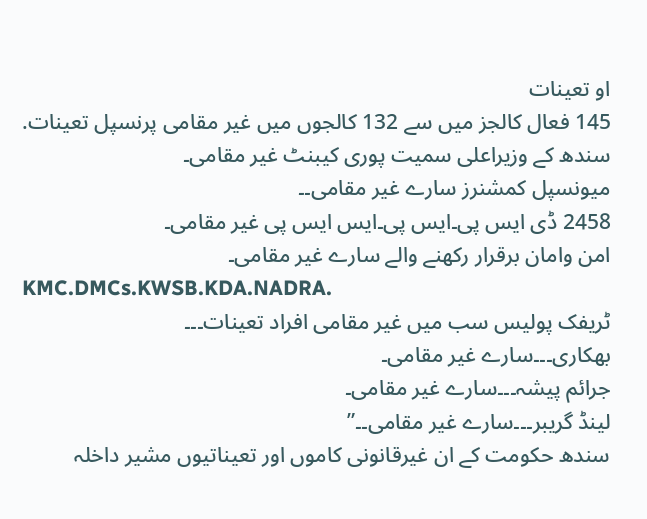او تعینات
145 فعال کالجز میں سے 132 کالجوں میں غیر مقامی پرنسپل تعینات.
سندھ کے وزیراعلی سمیت پوری کیبنٹ غیر مقامی۔
میونسپل کمشنرز سارے غیر مقامی۔۔
2458 ڈی ایس پی۔ایس پی۔ایس ایس پی غیر مقامی۔
امن وامان برقرار رکھنے والے سارے غیر مقامی۔
KMC.DMCs.KWSB.KDA.NADRA.
ٹریفک پولیس سب میں غیر مقامی افراد تعینات۔۔۔
بھکاری۔۔۔سارے غیر مقامی۔
جرائم پیشہ۔۔۔سارے غیر مقامی۔
لینڈ گریبر۔۔۔سارے غیر مقامی۔۔”
سندھ حکومت کے ان غیرقانونی کاموں اور تعیناتیوں مشیر داخلہ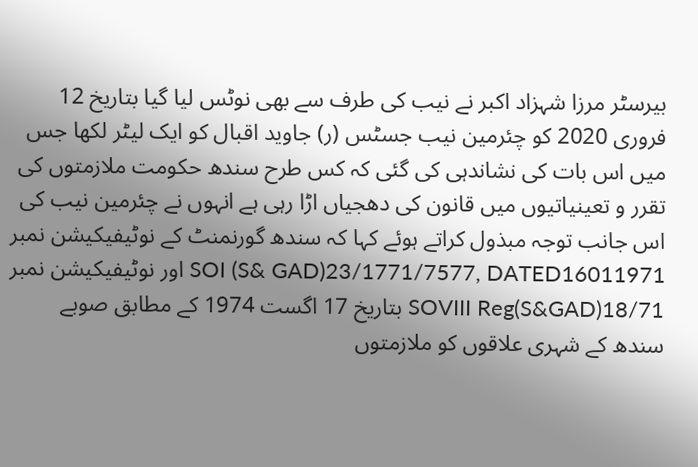بیرسٹر مرزا شہزاد اکبر نے نیب کی طرف سے بھی نوٹس لیا گیا بتاریخ 12 فروری 2020 کو چئرمین نیب جسٹس (ر) جاوید اقبال کو ایک لیٹر لکھا جس میں اس بات کی نشاندہی کی گئی کہ کس طرح سندھ حکومت ملازمتوں کی تقرر و تعینیاتیوں میں قانون کی دھجیاں اڑا رہی ہے انہوں نے چئرمین نیب کی اس جانب توجہ مبذول کراتے ہوئے کہا کہ سندھ گورنمنٹ کے نوٹیفیکیشن نمبر
SOI (S& GAD)23/1771/7577, DATED16011971 اور نوٹیفیکیشن نمبر SOVIII Reg(S&GAD)18/71 بتاریخ 17 اگست 1974 کے مطابق صوبے سندھ کے شہری علاقوں کو ملازمتوں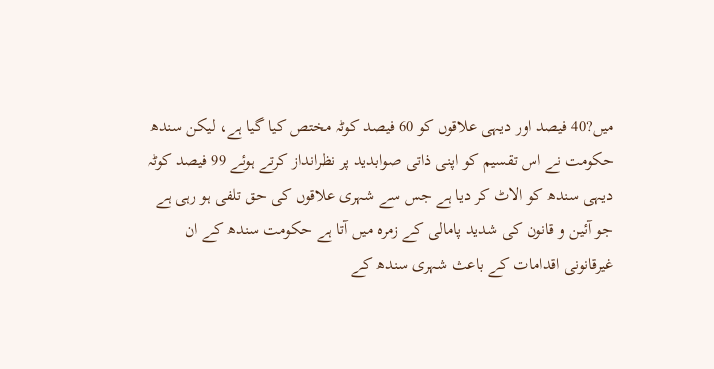میں?40 فیصد اور دیہی علاقوں کو 60 فیصد کوٹہ مختص کیا گیا ہے، لیکن سندھ حکومت نے اس تقسیم کو اپنی ذاتی صوابدید پر نظرانداز کرتے ہوئے 99 فیصد کوٹہ دیہی سندھ کو الاٹ کر دیا ہے جس سے شہری علاقوں کی حق تلفی ہو رہی ہے جو آئین و قانون کی شدید پامالی کے زمرہ میں آتا ہے حکومت سندھ کے ان غیرقانونی اقدامات کے باعث شہری سندھ کے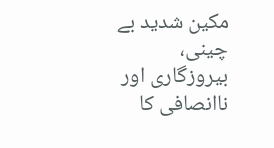مکین شدید بے چینی، بیروزگاری اور ناانصافی کا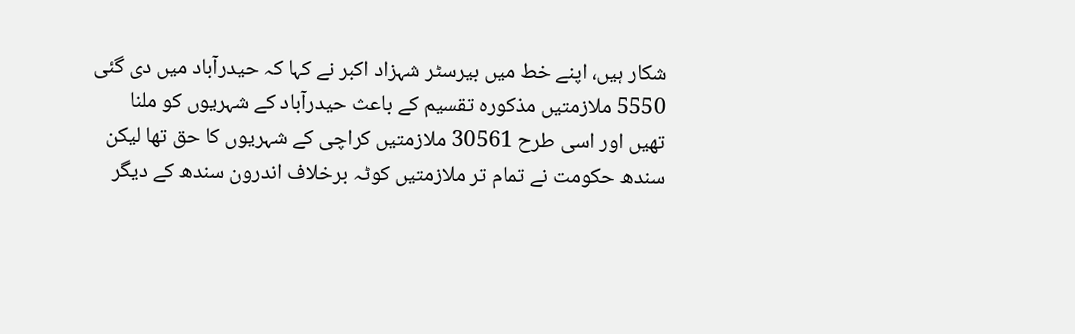شکار ہیں، اپنے خط میں بیرسٹر شہزاد اکبر نے کہا کہ حیدرآباد میں دی گئی 5550 ملازمتیں مذکورہ تقسیم کے باعث حیدرآباد کے شہریوں کو ملنا تھیں اور اسی طرح 30561 ملازمتیں کراچی کے شہریوں کا حق تھا لیکن سندھ حکومت نے تمام تر ملازمتیں کوٹہ برخلاف اندرون سندھ کے دیگر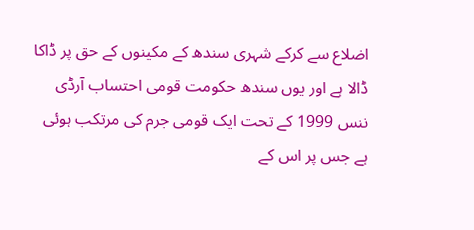اضلاع سے کرکے شہری سندھ کے مکینوں کے حق پر ڈاکا ڈالا ہے اور یوں سندھ حکومت قومی احتساب آرڈی ننس 1999 کے تحت ایک قومی جرم کی مرتکب ہوئی ہے جس پر اس کے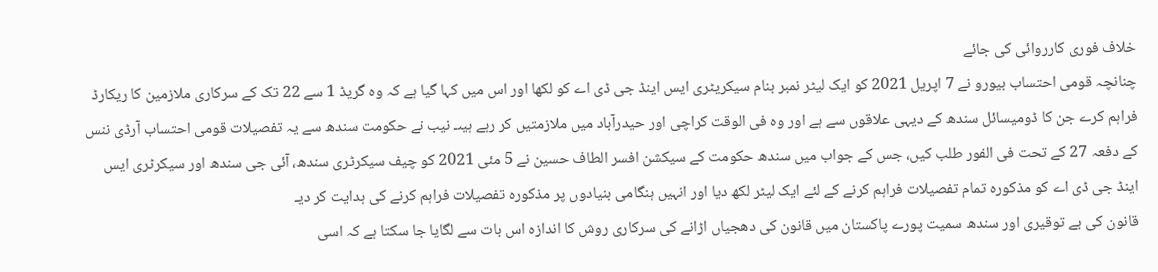خلاف فوری کارروائی کی جائے
چنانچہ قومی احتساب بیورو نے 7 اپریل 2021 کو ایک لیٹر نمبر بنام سیکریٹری ایس اینڈ جی ڈی اے کو لکھا اور اس میں کہا گیا ہے کہ وہ گریڈ 1 سے 22 تک کے سرکاری ملازمین کا ریکارڈ فراہم کرے جن کا ڈومیسائل سندھ کے دیہی علاقوں سے ہے اور وہ فی الوقت کراچی اور حیدرآباد میں ملازمتیں کر رہے ہیںـ نیب نے حکومت سندھ سے یہ تفصیلات قومی احتساب آرڈی ننس کے دفعہ 27 کے تحت فی الفور طلب کیں، جس کے جواب میں سندھ حکومت کے سیکشن افسر الطاف حسین نے 5 مئی 2021 کو چیف سیکرٹری سندھ، آئی جی سندھ اور سیکرٹری ایس اینڈ جی ڈی اے کو مذکورہ تمام تفصیلات فراہم کرنے کے لئے ایک لیٹر لکھ دیا اور انہیں ہنگامی بنیادوں پر مذکورہ تفصیلات فراہم کرنے کی ہدایت کر دیـ
قانون کی بے توقیری اور سندھ سمیت پورے پاکستان میں قانون کی دھجیاں اڑانے کی سرکاری روش کا اندازہ اس بات سے لگایا جا سکتا ہے کہ اسی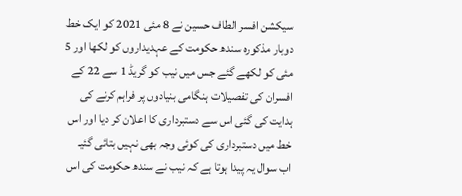سیکشن افسر الطاف حسین نے 8 مئی 2021 کو ایک خط دوبار مذکورہ سندھ حکومت کے عہدیداروں کو لکھا اور 5 مئی کو لکھے گئے جس میں نیب کو گریڈ 1 سے 22 کے افسران کی تفصیلات ہنگامی بنیادوں پر فراہم کرنے کی ہدایت کی گئی اس سے دستبرداری کا اعلان کر دیا اور اس خط میں دستبرداری کی کوئی وجہ بھی نہیں بتائی گئیـ
اب سوال یہ پیدا ہوتا ہے کہ نیب نے سندھ حکومت کی اس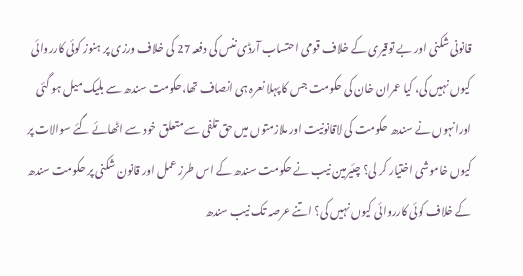قانونی شکنی اور بے توقیری کے خلاف قومی احتساب آرڈی ننس کی دفعہ 27 کی خلاف ورزی پر ہنوز کوئی کارروائی کیوں نہیں کی، کیا عمران خان کی حکومت جس کا پہلا نعرہ ہی انصاف تھا،حکومت سندھ سے بلیک میل ہو گئی اورانہوں نے سندھ حکومت کی لاقانونیت اور ملازمتوں میں حق تلفی سے متعلق خود سے اٹھائے گئے سوالات پر کیوں خاموشی اختیار کر لی؟ چئیرمین نیب نے حکومت سندھ کے اس طرز عمل اور قانون شکنی پر حکومت سندھ کے خلاف کوئی کارروائی کیوں نہیں کی؟ اتنے عرصہ تک نیب سندھ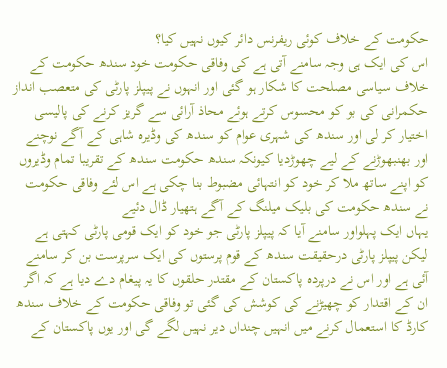حکومت کے خلاف کوئی ریفرنس دائر کیوں نہیں کیا؟
اس کی ایک ہی وجہ سامنے آتی ہے کی وفاقی حکومت خود سندھ حکومت کے خلاف سیاسی مصلحت کا شکار ہو گئی اور انہوں نے پیپلز پارٹی کی متعصب انداز حکمرانی کی بو کو محسوس کرتے ہوئے محاذ آرائی سے گریز کرنے کی پالیسی اختیار کر لی اور سندھ کی شہری عوام کو سندھ کی وڈیرہ شاہی کے آگے نوچنے اور بھنبھوڑنے کے لیے چھوڑدیا کیونکہ سندھ حکومت سندھ کے تقریبا تمام وڈیروں کو اپنے ساتھ ملا کر خود کو انتہائی مضبوط بنا چکی ہے اس لئے وفاقی حکومت نے سندھ حکومت کی بلیک میلنگ کے آگے ہتھیار ڈال دئیے
یہاں ایک پہلواور سامنے آیا کہ پیپلز پارٹی جو خود کو ایک قومی پارٹی کہتی ہے لیکن پیپلز پارٹی درحقیقت سندھ کے قوم پرستوں کی ایک سرپرست بن کر سامنے آئی ہے اور اس نے درپردہ پاکستان کے مقتدر حلقوں کا یہ پیغام دے دیا ہے کہ اگر ان کے اقتدار کو چھیڑنے کی کوشش کی گئی تو وفاقی حکومت کے خلاف سندھ کارڈ کا استعمال کرنے میں انہیں چنداں دیر نہیں لگے گی اور یوں پاکستان کے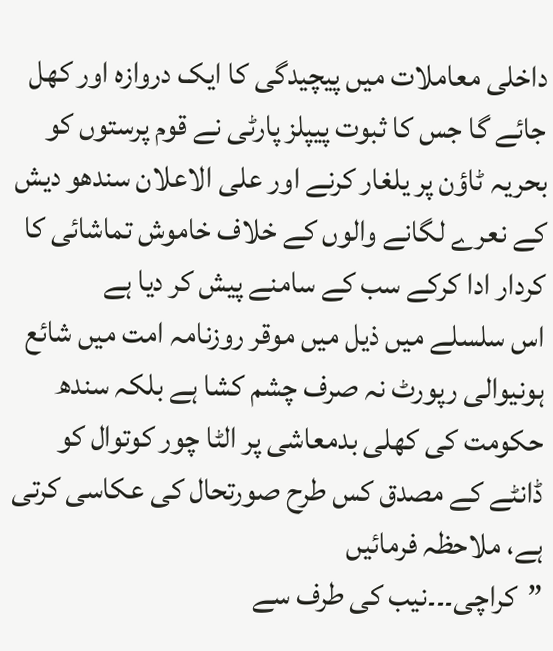داخلی معاملات میں پیچیدگی کا ایک دروازہ اور کھل جائے گا جس کا ثبوت پیپلز پارٹی نے قوم پرستوں کو بحریہ ٹاؤن پر یلغار کرنے اور علی الاعلان سندھو دیش کے نعرے لگانے والوں کے خلاف خاموش تماشائی کا کردار ادا کرکے سب کے سامنے پیش کر دیا ہے
اس سلسلے میں ذیل میں موقر روزنامہ امت میں شائع ہونیوالی رپورٹ نہ صرف چشم کشا ہے بلکہ سندھ حکومت کی کھلی بدمعاشی پر الٹا چور کوتوال کو ڈانٹے کے مصدق کس طرح صورتحال کی عکاسی کرتی ہے، ملاحظہ فرمائیں
”کراچی۔۔۔نیب کی طرف سے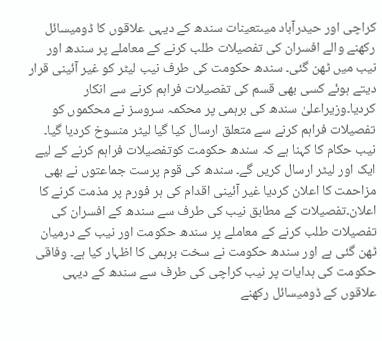کراچی اور حیدرآباد میںتعینات سندھ کے دیہی علاقوں کا ڈومیسائل رکھنے والے افسران کی تفصیلات طلب کرنے کے معاملے پر سندھ اور نیب میں ٹھن گئی۔ سندھ حکومت کی طرف نیب لیٹر کو غیر آئینی قرار دیتے ہوئے کسی بھی قسم کی تفصیلات فراہم کرنے سے انکار کردیا۔وزیراعلیٰ سندھ کی برہمی پر محکمہ سروسز نے محکموں کو تفصیلات فراہم کرنے سے متعلق ارسال کیا گیا لیٹر منسوخ کردیا گیا۔ نیب حکام کا کہنا ہے کہ سندھ حکومت کوتفصیلات فراہم کرنے کے لیے ایک اور لیٹر ارسال کریں گے۔ سندھ کی قوم پرست جماعتوں نے بھی مزاحمت کا اعلان کردیا غیر آئینی اقدام کی ہر فورم پر مذمت کرنے کا اعلان۔تفصیلات کے مطابق نیب کی طرف سے سندھ کے افسران کی تفصیلات طلب کرنے کے معاملے پر سندھ حکومت اور نیب کے درمیان ٹھن گئی ہے اور سندھ حکومت نے سخت برہمی کا اظہار کیا ہے۔ وفاقی حکومت کی ہدایات پر نیب کراچی کی طرف سے سندھ کے دیہی علاقوں کے ڈومیسائل رکھنے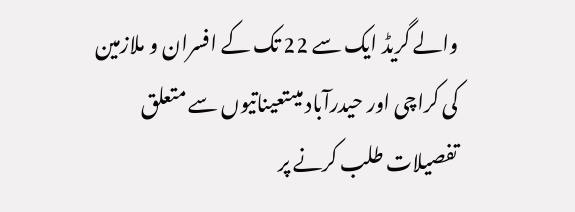والے گریڈ ایک سے 22 تک کے افسران و ملازمین کی کراچی اور حیدرآباد میںتعیناتیوں سے متعلق تفصیلات طلب کرنے پر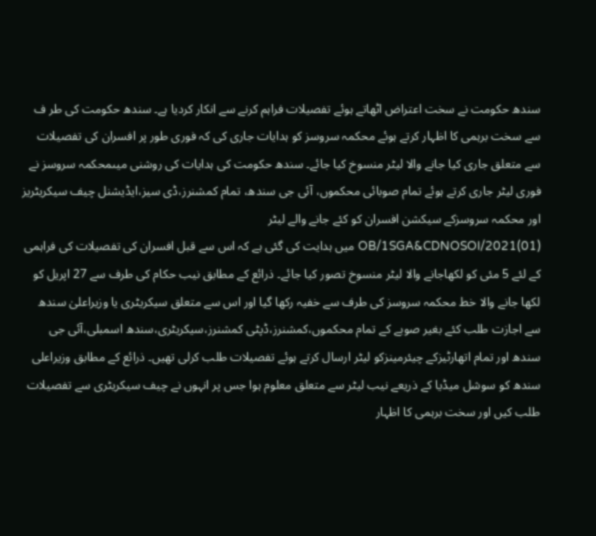سندھ حکومت نے سخت اعتراض اٹھاتے ہوئے تفصیلات فراہم کرنے سے انکار کردیا ہے۔ سندھ حکومت کی طر ف سے سخت برہمی کا اظہار کرتے ہوئے محکمہ سروسز کو ہدایات جاری کی کہ فوری طور پر افسران کی تفصیلات سے متعلق جاری کیا جانے والا لیٹر منسوخ کیا جائے۔ سندھ حکومت کی ہدایات کی روشنی میںمحکمہ سروسز نے فوری لیٹر جاری کرتے ہوئے تمام صوبائی محکموں، آئی جی سندھ، تمام کمشنرز،ڈی سیز،ایڈیشنل چیف سیکریٹریز اور محکمہ سروسزکے سیکشن افسران کو کئے جانے والے لیٹر
(01)2021/OB/1SGA&CDNOSOI میں ہدایت کی گئی ہے کہ اس سے قبل افسران کی تفصیلات کی فراہمی کے لئے 5 مئی کو لکھاجانے والا لیٹر منسوخ تصور کیا جائے۔ ذرائع کے مطابق نیب حکام کی طرف سے 27 اپریل کو لکھا جانے والا خط محکمہ سروسز کی طرف سے خفیہ رکھا گیا اور اس سے متعلق سیکریٹری یا وزیراعلیٰ سندھ سے اجازت طلب کئے بغیر صوبے کے تمام محکموں،کمشنرز،ڈپٹی کمشنرز،سیکریٹری،سندھ اسمبلی،آئی جی سندھ اور تمام اتھارٹیزکے چیئرمینزکو لیٹر ارسال کرتے ہوئے تفصیلات طلب کرلی تھیں۔ ذرائع کے مطابق وزیراعلی سندھ کو سوشل میڈیا کے ذریعے نیب لیٹر سے متعلق معلوم ہوا جس پر انہوں نے چیف سیکریٹری سے تفصیلات طلب کیں اور سخت برہمی کا اظہار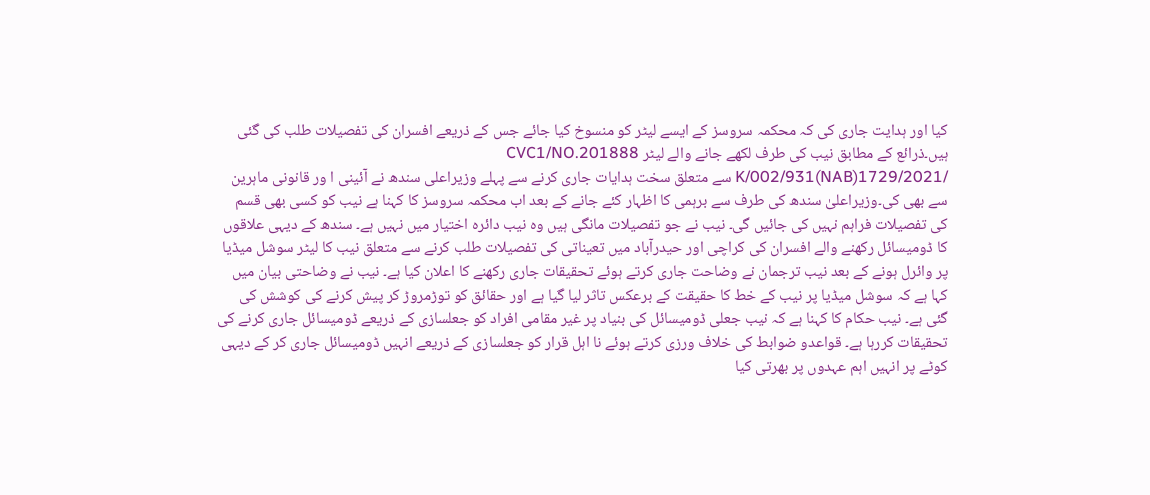کیا اور ہدایت جاری کی کہ محکمہ سروسز کے ایسے لیٹر کو منسوخ کیا جائے جس کے ذریعے افسران کی تفصیلات طلب کی گئی ہیں۔ذرائع کے مطابق نیب کی طرف لکھے جانے والے لیٹر CVC1/NO.201888
/1729/2021(NAB)K/002/931 سے متعلق سخت ہدایات جاری کرنے سے پہلے وزیراعلی سندھ نے آئینی ا ور قانونی ماہرین سے بھی کی۔وزیراعلیٰ سندھ کی طرف سے برہمی کا اظہار کئے جانے کے بعد اب محکمہ سروسز کا کہنا ہے نیب کو کسی بھی قسم کی تفصیلات فراہم نہیں کی جائیں گی۔ نیب نے جو تفصیلات مانگی ہیں وہ نیب دائرہ اختیار میں نہیں ہے۔ سندھ کے دیہی علاقوں کا ڈومیسائل رکھنے والے افسران کی کراچی اور حیدرآباد میں تعیناتی کی تفصیلات طلب کرنے سے متعلق نیب کا لیٹر سوشل میڈیا پر وائرل ہونے کے بعد نیب ترجمان نے وضاحت جاری کرتے ہوئے تحقیقات جاری رکھنے کا اعلان کیا ہے۔ نیب نے وضاحتی بیان میں کہا ہے کہ سوشل میڈیا پر نیب کے خط کا حقیقت کے برعکس تاثر لیا گیا ہے اور حقائق کو توڑمروڑ کر پیش کرنے کی کوشش کی گئی ہے۔ نیب حکام کا کہنا ہے کہ نیب جعلی ڈومیسائل کی بنیاد پر غیر مقامی افراد کو جعلسازی کے ذریعے ڈومیسائل جاری کرنے کی تحقیقات کررہا ہے۔ قواعدو ضوابط کی خلاف ورزی کرتے ہوئے نا اہل قرار کو جعلسازی کے ذریعے انہیں ڈومیسائل جاری کر کے دیہی کوٹے پر انہیں اہم عہدوں پر بھرتی کیا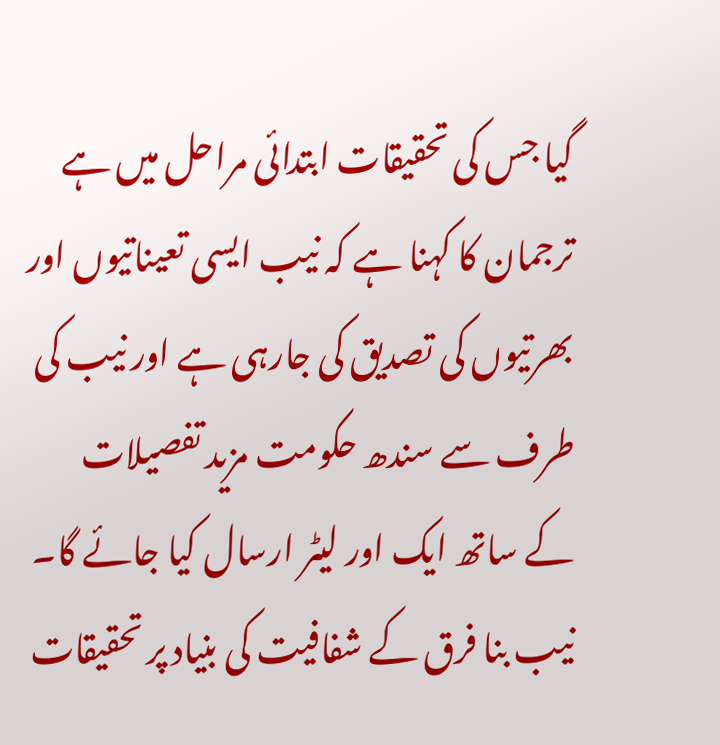گیا جس کی تحقیقات ابتدائی مراحل میں ہے ترجمان کا کہنا ہے کہ نیب ایسی تعیناتیوں اور بھرتیوں کی تصدیق کی جارہی ہے اور نیب کی طرف سے سندھ حکومت مزید تفصیلات کے ساتھ ایک اور لیٹر ارسال کیا جائے گا۔ نیب بنا فرق کے شفافیت کی بنیاد پر تحقیقات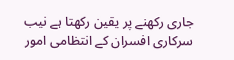جاری رکھنے پر یقین رکھتا ہے نیب سرکاری افسران کے انتظامی امور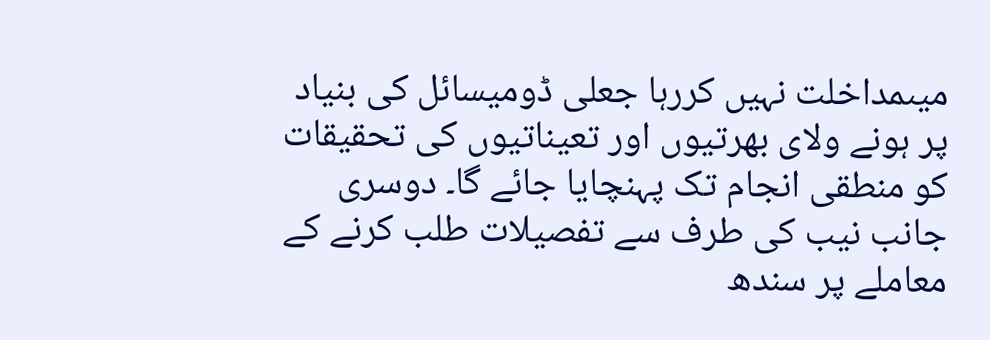میںمداخلت نہیں کررہا جعلی ڈومیسائل کی بنیاد پر ہونے ولای بھرتیوں اور تعیناتیوں کی تحقیقات کو منطقی انجام تک پہنچایا جائے گا۔ دوسری جانب نیب کی طرف سے تفصیلات طلب کرنے کے معاملے پر سندھ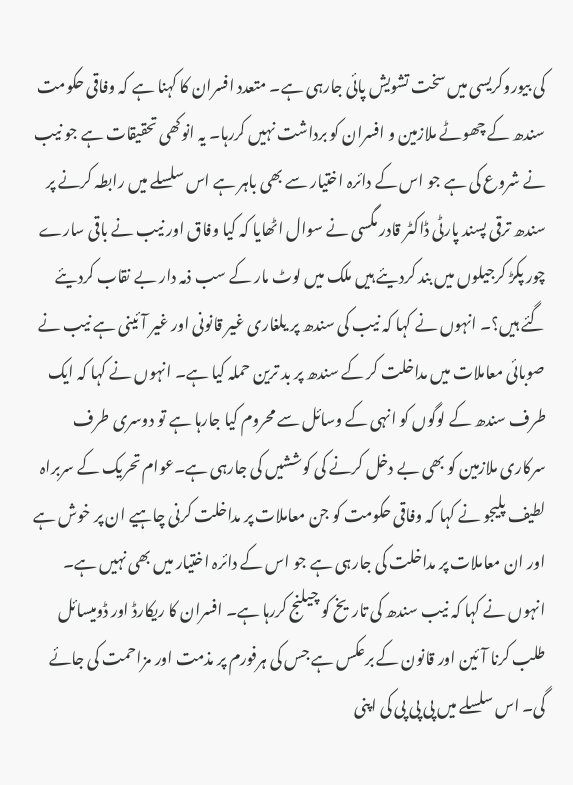کی بیوروکریسی میں سخت تشویش پائی جارہی ہے۔ متعدد افسران کا کہنا ہے کہ وفاقی حکومت سندھ کے چھوٹے ملازمین و افسران کو برداشت نہیں کررہا۔ یہ انوکھی تحقیقات ہے جو نیب نے شروع کی ہے جو اس کے دائرہ اختیار سے بھی باہر ہے اس سلسلے میں رابطہ کرنے پر سندھ ترقی پسند پارٹی ڈاکٹر قادر مگسی نے سوال اٹھایا کہ کیا وفاق اور نیب نے باقی سارے چور پکڑ کرجیلوں میں بند کردیئے ہیں ملک میں لوٹ مار کے سب ذمہ دار بے نقاب کردیئے گئے ہیں؟۔ انہوں نے کہا کہ نیب کی سندھ پر یلغاری غیر قانونی اور غیر آئینی ہے نیب نے صوبائی معاملات میں مداخلت کر کے سندھ پر بد ترین حملہ کیا ہے۔ انہوں نے کہا کہ ایک طرف سندھ کے لوگوں کو انہی کے وسائل سے محروم کیا جارہا ہے تو دوسری طرف سرکاری ملازمین کو بھی بے دخل کرنے کی کوششیں کی جارہی ہے۔عوام تحریک کے سربراہ لطیف پلیجو نے کہا کہ وفاقی حکومت کو جن معاملات پر مداخلت کرنی چاہیے ان پر خوش ہے اور ان معاملات پر مداخلت کی جارہی ہے جو اس کے دائرہ اختیار میں بھی نہیں ہے۔ انہوں نے کہا کہ نیب سندھ کی تاریخ کو چیلنج کررہا ہے۔ افسران کا ریکارڈ اور ڈومیسائل طلب کرنا آئین اور قانون کے برعکس ہے جس کی ہرفورم پر مذمت اور مزاحمت کی جائے گی۔ اس سلسلے میں پی پی پی کی اپنی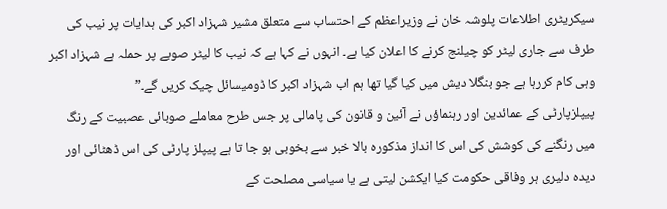سیکریٹری اطلاعات پلوشہ خان نے وزیراعظم کے احتساب سے متعلق مشیر شہزاد اکبر کی ہدایات پر نیب کی طرف سے جاری لیٹر کو چیلنج کرنے کا اعلان کیا ہے۔ انہوں نے کہا ہے کہ نیب کا لیٹر صوبے پر حملہ ہے شہزاد اکبر وہی کام کررہا ہے جو بنگلا دیش میں کیا گیا تھا ہم اب شہزاد اکبر کا ڈومیسائل چیک کریں گے۔”
پیپلزپارٹی کے عمائدین اور رہنماؤں نے آئین و قانون کی پامالی پر جس طرح معاملے صوبائی عصبیت کے رنگ میں رنگنے کی کوشش کی اس کا انداز مذکورہ بالا خبر سے بخوبی ہو جا تا ہے پیپلز پارٹی کی اس ڈھٹائی اور دیدہ دلیری ہر وفاقی حکومت کیا ایکشن لیتی ہے یا سیاسی مصلحت کے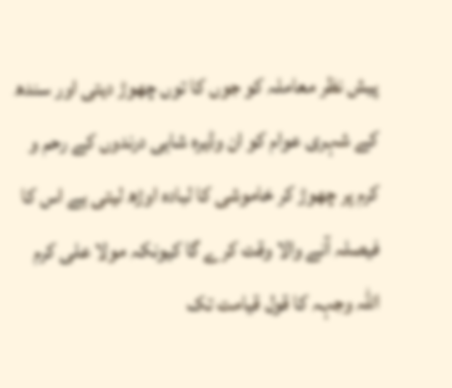پیش نظر معاملہ کو جوں کا توں چھوڑ دیتی اور سندھ کے شہری عوام کو ان وڈیرہ شاہی درندوں کے رحم و کرم پر چھوڑ کر خاموشی کا لبادہ اوڑھ لیتی ہے اس کا فیصلہ آنے والا وقت کرے گا کیونکہ مولا علی کرم اللہ وجہہ کا قول قیامت تک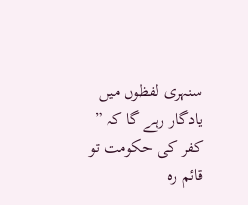سنہری لفظوں میں یادگار رہے گا کہ ” کفر کی حکومت تو قائم رہ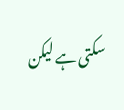سکتی ہے لیکن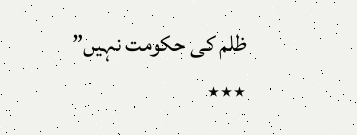ظلم کی حکومت نہیں”
٭٭٭